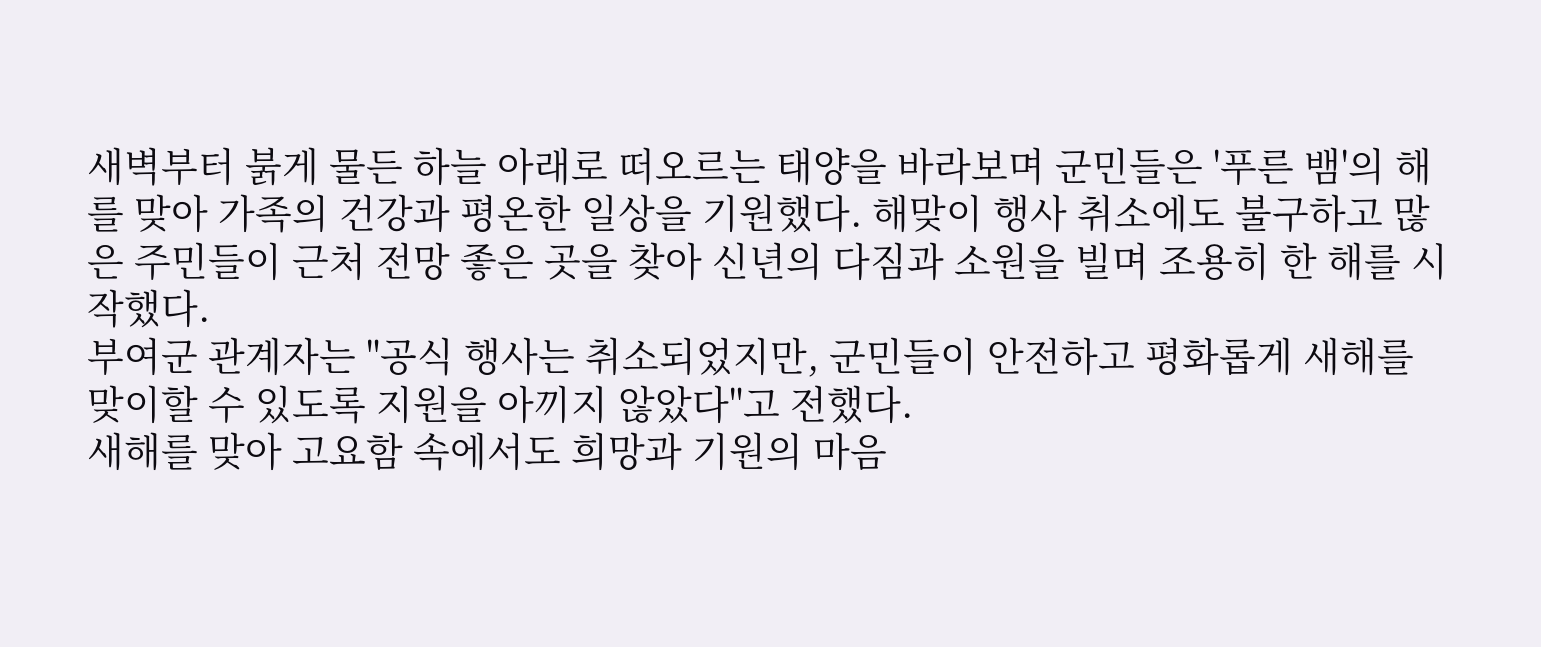새벽부터 붉게 물든 하늘 아래로 떠오르는 태양을 바라보며 군민들은 '푸른 뱀'의 해를 맞아 가족의 건강과 평온한 일상을 기원했다. 해맞이 행사 취소에도 불구하고 많은 주민들이 근처 전망 좋은 곳을 찾아 신년의 다짐과 소원을 빌며 조용히 한 해를 시작했다.
부여군 관계자는 "공식 행사는 취소되었지만, 군민들이 안전하고 평화롭게 새해를 맞이할 수 있도록 지원을 아끼지 않았다"고 전했다.
새해를 맞아 고요함 속에서도 희망과 기원의 마음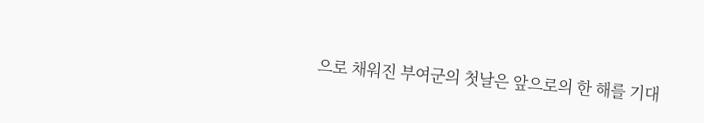으로 채워진 부여군의 첫날은 앞으로의 한 해를 기대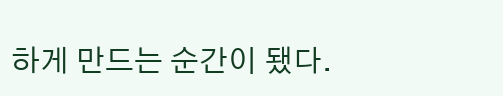하게 만드는 순간이 됐다.